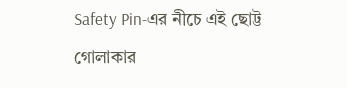Safety Pin-এর নীচে এই ছোট্ট গোলাকার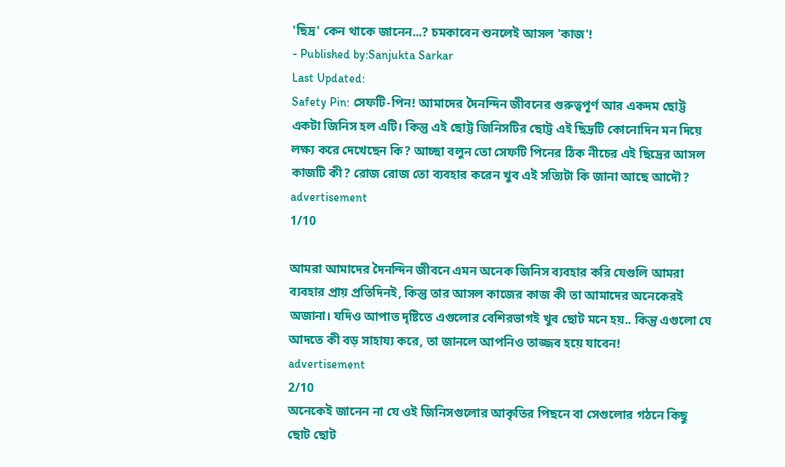'ছিদ্র' কেন থাকে জানেন...? চমকাবেন শুনলেই আসল 'কাজ'!
- Published by:Sanjukta Sarkar
Last Updated:
Safety Pin: সেফটি-পিন! আমাদের দৈনন্দিন জীবনের গুরুত্বপূর্ণ আর একদম ছোট্ট একটা জিনিস হল এটি। কিন্তু এই ছোট্ট জিনিসটির ছোট্ট এই ছিদ্রটি কোনোদিন মন দিয়ে লক্ষ্য করে দেখেছেন কি? আচ্ছা বলুন তো সেফটি পিনের ঠিক নীচের এই ছিদ্রের আসল কাজটি কী? রোজ রোজ তো ব্যবহার করেন খুব এই সত্যিটা কি জানা আছে আদৌ?
advertisement
1/10

আমরা আমাদের দৈনন্দিন জীবনে এমন অনেক জিনিস ব্যবহার করি যেগুলি আমরা ব্যবহার প্রায় প্রতিদিনই, কিন্তু তার আসল কাজের কাজ কী তা আমাদের অনেকেরই অজানা। যদিও আপাত দৃষ্টিতে এগুলোর বেশিরভাগই খুব ছোট মনে হয়.. কিন্তু এগুলো যে আদতে কী বড় সাহায্য করে, তা জানলে আপনিও তাজ্জব হয়ে যাবেন!
advertisement
2/10
অনেকেই জানেন না যে ওই জিনিসগুলোর আকৃতির পিছনে বা সেগুলোর গঠনে কিছু ছোট ছোট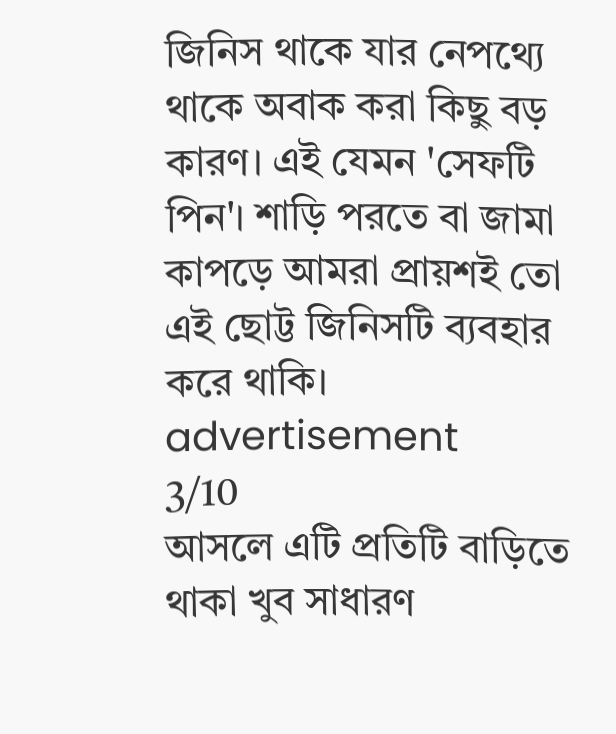জিনিস থাকে যার নেপথ্যে থাকে অবাক করা কিছু বড় কারণ। এই যেমন 'সেফটি পিন'। শাড়ি পরতে বা জামা কাপড়ে আমরা প্রায়শই তো এই ছোট্ট জিনিসটি ব্যবহার করে থাকি।
advertisement
3/10
আসলে এটি প্রতিটি বাড়িতে থাকা খুব সাধারণ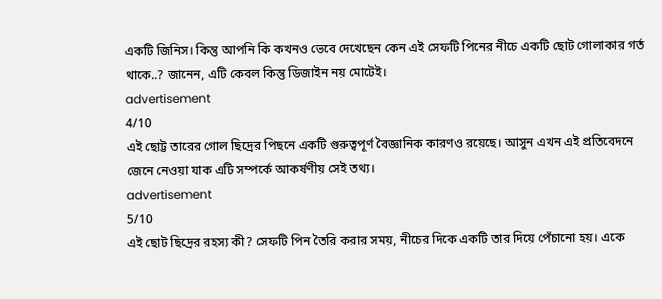একটি জিনিস। কিন্তু আপনি কি কখনও ভেবে দেখেছেন কেন এই সেফটি পিনের নীচে একটি ছোট গোলাকার গর্ত থাকে..? জানেন, এটি কেবল কিন্তু ডিজাইন নয় মোটেই।
advertisement
4/10
এই ছোট্ট তারের গোল ছিদ্রের পিছনে একটি গুরুত্বপূর্ণ বৈজ্ঞানিক কারণও রয়েছে। আসুন এখন এই প্রতিবেদনে জেনে নেওয়া যাক এটি সম্পর্কে আকর্ষণীয় সেই তথ্য।
advertisement
5/10
এই ছোট ছিদ্রের রহস্য কী? সেফটি পিন তৈরি করার সময়, নীচের দিকে একটি তার দিয়ে পেঁচানো হয়। একে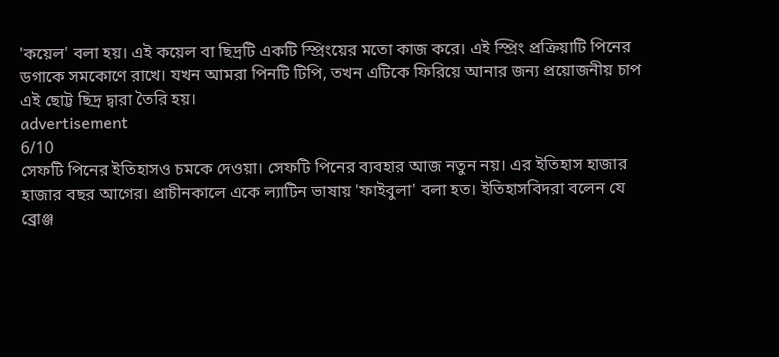'কয়েল' বলা হয়। এই কয়েল বা ছিদ্রটি একটি স্প্রিংয়ের মতো কাজ করে। এই স্প্রিং প্রক্রিয়াটি পিনের ডগাকে সমকোণে রাখে। যখন আমরা পিনটি টিপি, তখন এটিকে ফিরিয়ে আনার জন্য প্রয়োজনীয় চাপ এই ছোট্ট ছিদ্র দ্বারা তৈরি হয়।
advertisement
6/10
সেফটি পিনের ইতিহাসও চমকে দেওয়া। সেফটি পিনের ব্যবহার আজ নতুন নয়। এর ইতিহাস হাজার হাজার বছর আগের। প্রাচীনকালে একে ল্যাটিন ভাষায় 'ফাইবুলা' বলা হত। ইতিহাসবিদরা বলেন যে ব্রোঞ্জ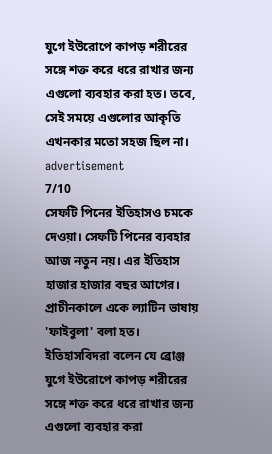যুগে ইউরোপে কাপড় শরীরের সঙ্গে শক্ত করে ধরে রাখার জন্য এগুলো ব্যবহার করা হত। তবে, সেই সময়ে এগুলোর আকৃতি এখনকার মতো সহজ ছিল না।
advertisement
7/10
সেফটি পিনের ইতিহাসও চমকে দেওয়া। সেফটি পিনের ব্যবহার আজ নতুন নয়। এর ইতিহাস হাজার হাজার বছর আগের। প্রাচীনকালে একে ল্যাটিন ভাষায় 'ফাইবুলা' বলা হত। ইতিহাসবিদরা বলেন যে ব্রোঞ্জ যুগে ইউরোপে কাপড় শরীরের সঙ্গে শক্ত করে ধরে রাখার জন্য এগুলো ব্যবহার করা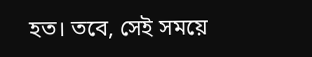হত। তবে, সেই সময়ে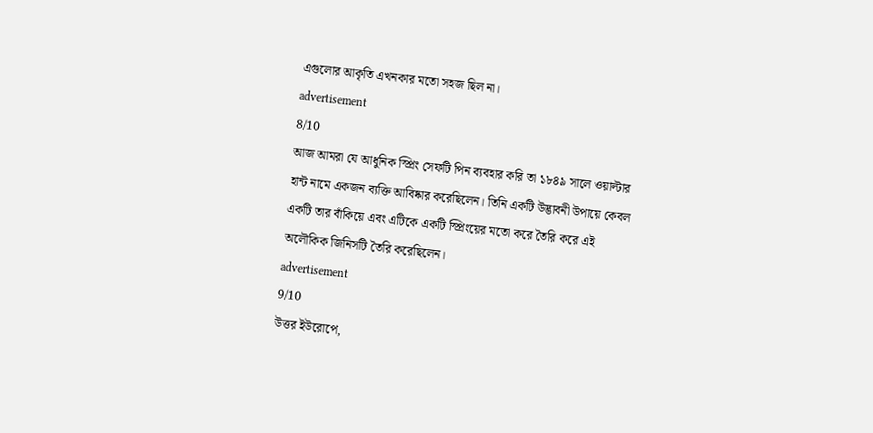এগুলোর আকৃতি এখনকার মতো সহজ ছিল না।
advertisement
8/10
আজ আমরা যে আধুনিক স্প্রিং সেফটি পিন ব্যবহার করি তা ১৮৪৯ সালে ওয়াল্টার হান্ট নামে একজন ব্যক্তি আবিষ্কার করেছিলেন। তিনি একটি উদ্ভাবনী উপায়ে কেবল একটি তার বাঁকিয়ে এবং এটিকে একটি স্প্রিংয়ের মতো করে তৈরি করে এই অলৌকিক জিনিসটি তৈরি করেছিলেন।
advertisement
9/10
উত্তর ইউরোপে,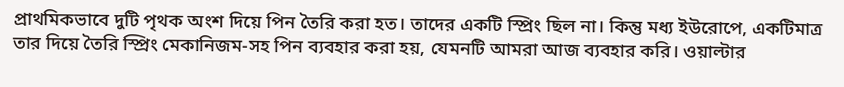প্রাথমিকভাবে দুটি পৃথক অংশ দিয়ে পিন তৈরি করা হত। তাদের একটি স্প্রিং ছিল না। কিন্তু মধ্য ইউরোপে, একটিমাত্র তার দিয়ে তৈরি স্প্রিং মেকানিজম-সহ পিন ব্যবহার করা হয়, যেমনটি আমরা আজ ব্যবহার করি। ওয়াল্টার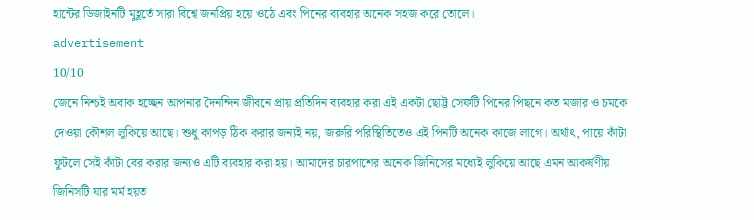হান্টের ডিজাইনটি মুহূর্তে সারা বিশ্বে জনপ্রিয় হয়ে ওঠে এবং পিনের ব্যবহার অনেক সহজ করে তোলে।
advertisement
10/10
জেনে নিশ্চই অবাক হচ্ছেন আপনার দৈনন্দিন জীবনে প্রায় প্রতিদিন ব্যবহার করা এই একটা ছোট্ট সেফটি পিনের পিছনে কত মজার ও চমকে দেওয়া কৌশল লুকিয়ে আছে। শুধু কাপড় ঠিক করার জন্যই নয়, জরুরি পরিস্থিতিতেও এই পিনটি অনেক কাজে লাগে। অর্থাৎ, পায়ে কাঁটা ফুটলে সেই কাঁটা বের করার জন্যও এটি ব্যবহার করা হয়। আমাদের চারপাশের অনেক জিনিসের মধ্যেই লুকিয়ে আছে এমন আকর্ষণীয় জিনিসটি যার মর্ম হয়ত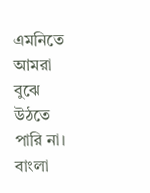এমনিতে আমরা বুঝে উঠতে পারি না।
বাংলা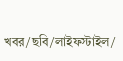খবর/ছবি/লাইফস্টাইল/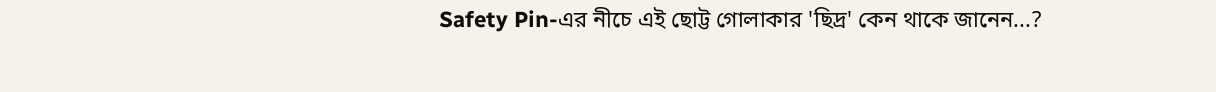Safety Pin-এর নীচে এই ছোট্ট গোলাকার 'ছিদ্র' কেন থাকে জানেন...?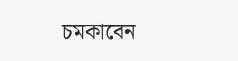চমকাবেন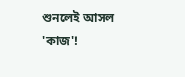শুনলেই আসল 'কাজ'!